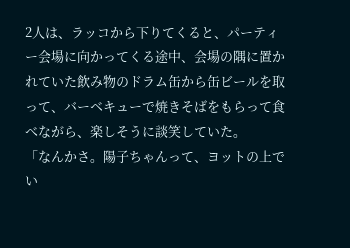2人は、ラッコから下りてくると、パーティ
ー会場に向かってくる途中、会場の隅に置か
れていた飲み物のドラム缶から缶ビールを取
って、バーベキューで焼きそばをもらって食
べながら、楽しそうに談笑していた。
「なんかさ。陽子ちゃんって、ヨットの上で
い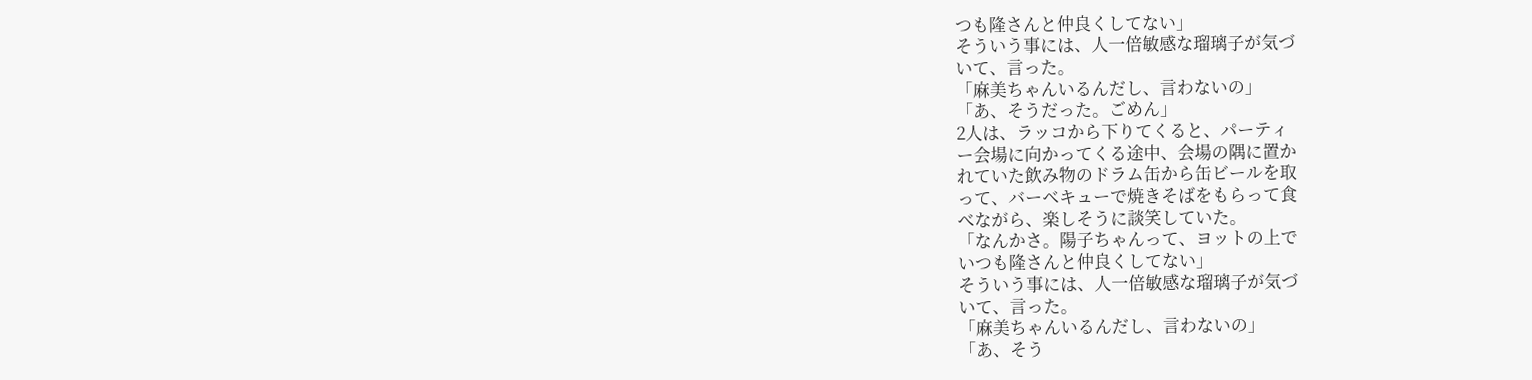つも隆さんと仲良くしてない」
そういう事には、人一倍敏感な瑠璃子が気づ
いて、言った。
「麻美ちゃんいるんだし、言わないの」
「あ、そうだった。ごめん」
2人は、ラッコから下りてくると、パーティ
ー会場に向かってくる途中、会場の隅に置か
れていた飲み物のドラム缶から缶ビールを取
って、バーベキューで焼きそばをもらって食
べながら、楽しそうに談笑していた。
「なんかさ。陽子ちゃんって、ヨットの上で
いつも隆さんと仲良くしてない」
そういう事には、人一倍敏感な瑠璃子が気づ
いて、言った。
「麻美ちゃんいるんだし、言わないの」
「あ、そう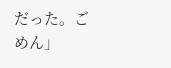だった。ごめん」